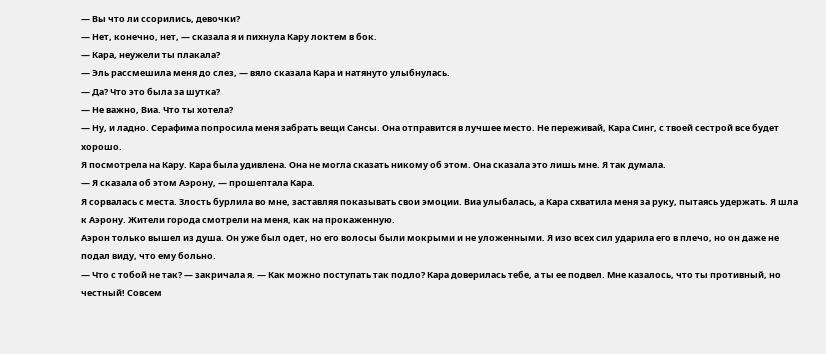— Вы что ли ссорились, девочки?
— Нет, конечно, нет, — сказала я и пихнула Кару локтем в бок.
— Кара, неужели ты плакала?
— Эль рассмешила меня до слез, — вяло сказала Кара и натянуто улыбнулась.
— Да? Что это была за шутка?
— Не важно, Виа. Что ты хотела?
— Ну, и ладно. Серафима попросила меня забрать вещи Сансы. Она отправится в лучшее место. Не переживай, Кара Синг, с твоей сестрой все будет хорошо.
Я посмотрела на Кару. Кара была удивлена. Она не могла сказать никому об этом. Она сказала это лишь мне. Я так думала.
— Я сказала об этом Аэрону, — прошептала Кара.
Я сорвалась с места. Злость бурлила во мне, заставляя показывать свои эмоции. Виа улыбалась, а Кара схватила меня за руку, пытаясь удержать. Я шла к Аэрону. Жители города смотрели на меня, как на прокаженную.
Аэрон только вышел из душа. Он уже был одет, но его волосы были мокрыми и не уложенными. Я изо всех сил ударила его в плечо, но он даже не подал виду, что ему больно.
— Что с тобой не так? — закричала я. — Как можно поступать так подло? Кара доверилась тебе, а ты ее подвел. Мне казалось, что ты противный, но честный! Совсем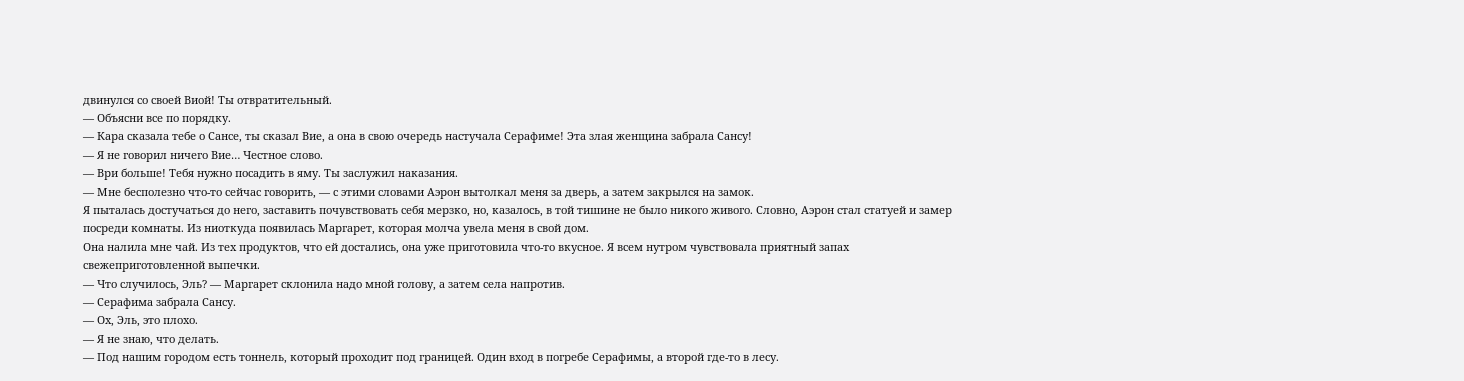двинулся со своей Виой! Ты отвратительный.
— Объясни все по порядку.
— Кара сказала тебе о Сансе, ты сказал Вие, а она в свою очередь настучала Серафиме! Эта злая женщина забрала Сансу!
— Я не говорил ничего Вие… Честное слово.
— Ври больше! Тебя нужно посадить в яму. Ты заслужил наказания.
— Мне бесполезно что-то сейчас говорить, — с этими словами Аэрон вытолкал меня за дверь, а затем закрылся на замок.
Я пыталась достучаться до него, заставить почувствовать себя мерзко, но, казалось, в той тишине не было никого живого. Словно, Аэрон стал статуей и замер посреди комнаты. Из ниоткуда появилась Маргарет, которая молча увела меня в свой дом.
Она налила мне чай. Из тех продуктов, что ей достались, она уже приготовила что-то вкусное. Я всем нутром чувствовала приятный запах свежеприготовленной выпечки.
— Что случилось, Эль? — Маргарет склонила надо мной голову, а затем села напротив.
— Серафима забрала Сансу.
— Ох, Эль, это плохо.
— Я не знаю, что делать.
— Под нашим городом есть тоннель, который проходит под границей. Один вход в погребе Серафимы, а второй где-то в лесу.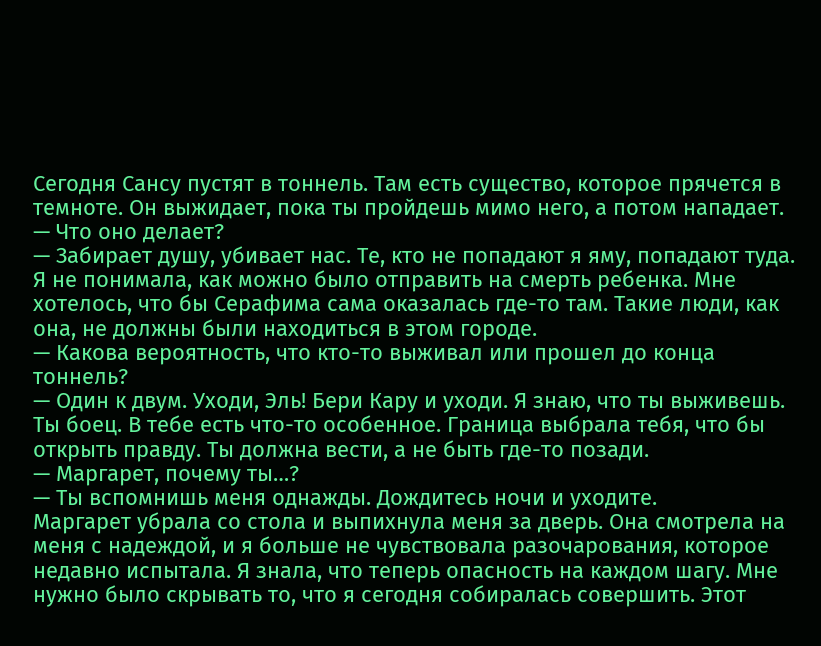Сегодня Сансу пустят в тоннель. Там есть существо, которое прячется в темноте. Он выжидает, пока ты пройдешь мимо него, а потом нападает.
— Что оно делает?
— Забирает душу, убивает нас. Те, кто не попадают я яму, попадают туда.
Я не понимала, как можно было отправить на смерть ребенка. Мне хотелось, что бы Серафима сама оказалась где-то там. Такие люди, как она, не должны были находиться в этом городе.
— Какова вероятность, что кто-то выживал или прошел до конца тоннель?
— Один к двум. Уходи, Эль! Бери Кару и уходи. Я знаю, что ты выживешь. Ты боец. В тебе есть что-то особенное. Граница выбрала тебя, что бы открыть правду. Ты должна вести, а не быть где-то позади.
— Маргарет, почему ты…?
— Ты вспомнишь меня однажды. Дождитесь ночи и уходите.
Маргарет убрала со стола и выпихнула меня за дверь. Она смотрела на меня с надеждой, и я больше не чувствовала разочарования, которое недавно испытала. Я знала, что теперь опасность на каждом шагу. Мне нужно было скрывать то, что я сегодня собиралась совершить. Этот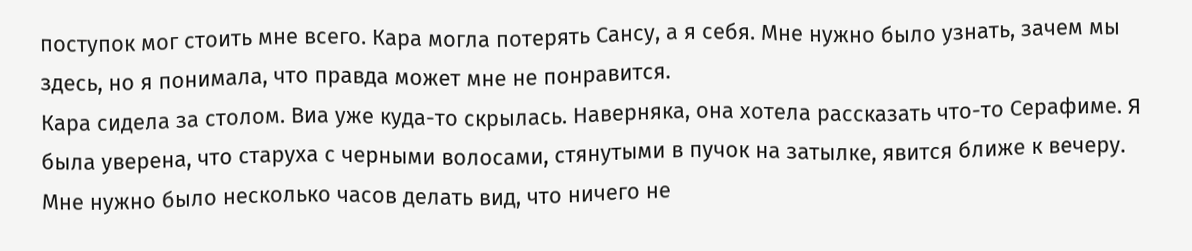поступок мог стоить мне всего. Кара могла потерять Сансу, а я себя. Мне нужно было узнать, зачем мы здесь, но я понимала, что правда может мне не понравится.
Кара сидела за столом. Виа уже куда-то скрылась. Наверняка, она хотела рассказать что-то Серафиме. Я была уверена, что старуха с черными волосами, стянутыми в пучок на затылке, явится ближе к вечеру. Мне нужно было несколько часов делать вид, что ничего не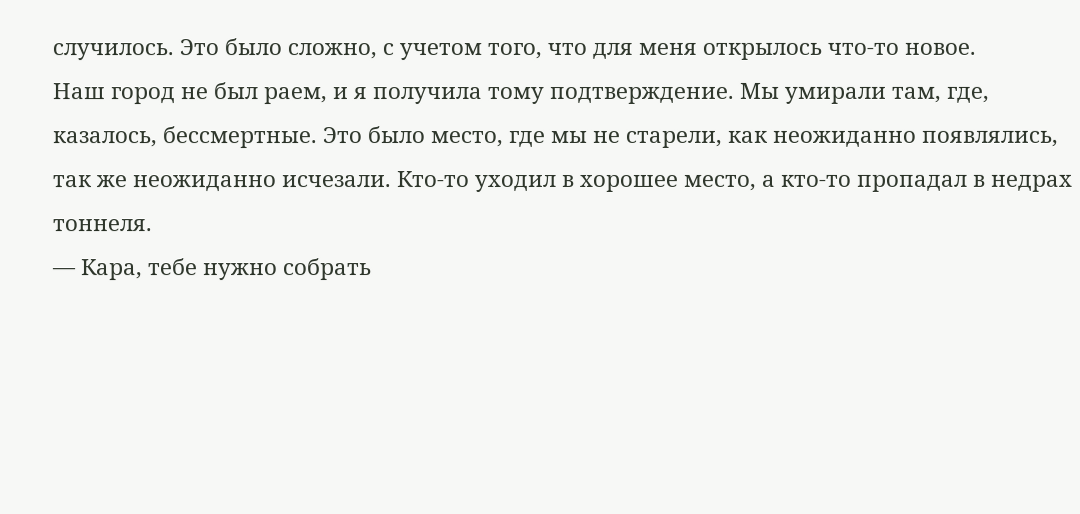случилось. Это было сложно, с учетом того, что для меня открылось что-то новое.
Наш город не был раем, и я получила тому подтверждение. Мы умирали там, где, казалось, бессмертные. Это было место, где мы не старели, как неожиданно появлялись, так же неожиданно исчезали. Кто-то уходил в хорошее место, а кто-то пропадал в недрах тоннеля.
— Кара, тебе нужно собрать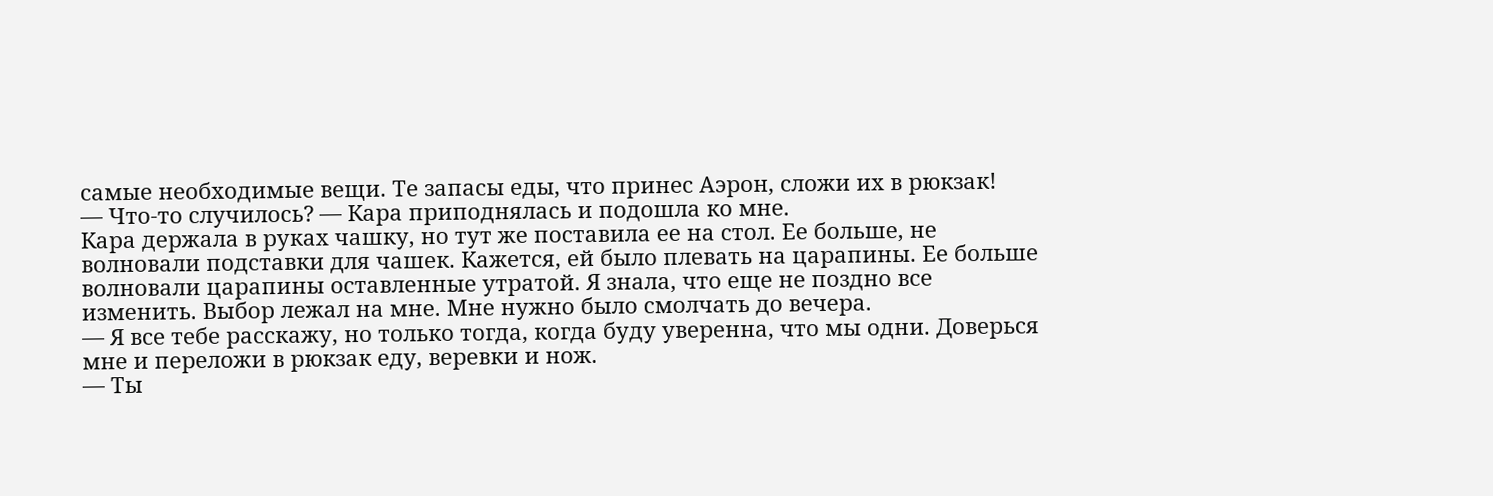самые необходимые вещи. Те запасы еды, что принес Аэрон, сложи их в рюкзак!
— Что-то случилось? — Кара приподнялась и подошла ко мне.
Кара держала в руках чашку, но тут же поставила ее на стол. Ее больше, не волновали подставки для чашек. Кажется, ей было плевать на царапины. Ее больше волновали царапины оставленные утратой. Я знала, что еще не поздно все изменить. Выбор лежал на мне. Мне нужно было смолчать до вечера.
— Я все тебе расскажу, но только тогда, когда буду уверенна, что мы одни. Доверься мне и переложи в рюкзак еду, веревки и нож.
— Ты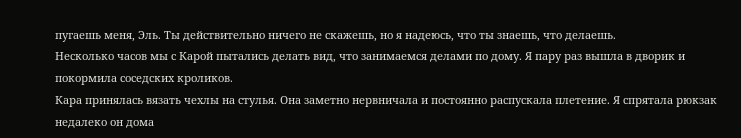пугаешь меня, Эль. Ты действительно ничего не скажешь, но я надеюсь, что ты знаешь, что делаешь.
Несколько часов мы с Карой пытались делать вид, что занимаемся делами по дому. Я пару раз вышла в дворик и покормила соседских кроликов.
Кара принялась вязать чехлы на стулья. Она заметно нервничала и постоянно распускала плетение. Я спрятала рюкзак недалеко он дома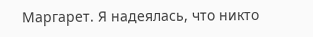Маргарет. Я надеялась, что никто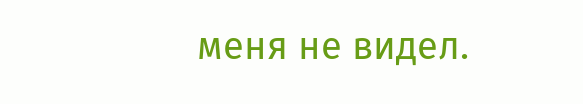меня не видел.